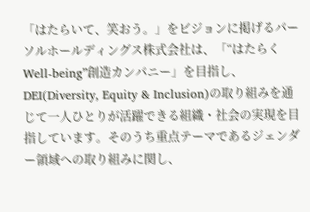「はたらいて、笑おう。」をビジョンに掲げるパーソルホールディングス株式会社は、「“はたらくWell-being”創造カンパニー」を目指し、DEI(Diversity, Equity & Inclusion)の取り組みを通じて一人ひとりが活躍できる組織・社会の実現を目指しています。そのうち重点テーマであるジェンダー領域への取り組みに関し、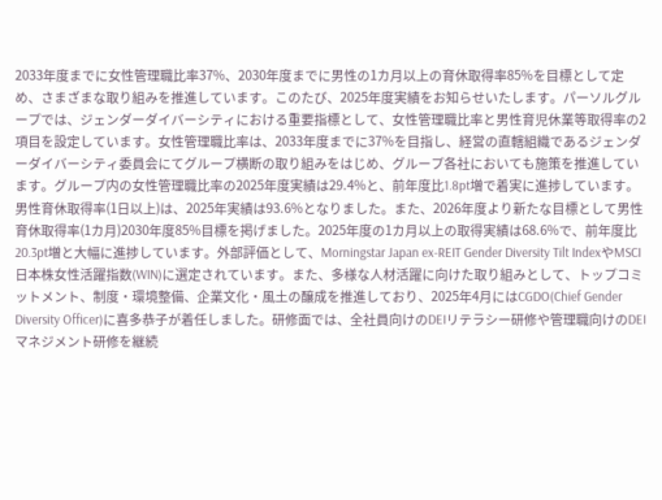2033年度までに女性管理職比率37%、2030年度までに男性の1カ月以上の育休取得率85%を目標として定め、さまざまな取り組みを推進しています。このたび、2025年度実績をお知らせいたします。パーソルグループでは、ジェンダーダイバーシティにおける重要指標として、女性管理職比率と男性育児休業等取得率の2項目を設定しています。女性管理職比率は、2033年度までに37%を目指し、経営の直轄組織であるジェンダーダイバーシティ委員会にてグループ横断の取り組みをはじめ、グループ各社においても施策を推進しています。グループ内の女性管理職比率の2025年度実績は29.4%と、前年度比1.8pt増で着実に進捗しています。男性育休取得率(1日以上)は、2025年実績は93.6%となりました。また、2026年度より新たな目標として男性育休取得率(1カ月)2030年度85%目標を掲げました。2025年度の1カ月以上の取得実績は68.6%で、前年度比20.3pt増と大幅に進捗しています。外部評価として、Morningstar Japan ex-REIT Gender Diversity Tilt IndexやMSCI日本株女性活躍指数(WIN)に選定されています。また、多様な人材活躍に向けた取り組みとして、トップコミットメント、制度・環境整備、企業文化・風土の醸成を推進しており、2025年4月にはCGDO(Chief Gender Diversity Officer)に喜多恭子が着任しました。研修面では、全社員向けのDEIリテラシー研修や管理職向けのDEIマネジメント研修を継続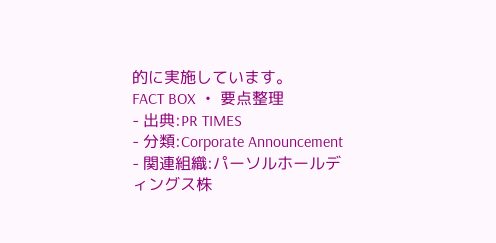的に実施しています。
FACT BOX ・ 要点整理
- 出典:PR TIMES
- 分類:Corporate Announcement
- 関連組織:パーソルホールディングス株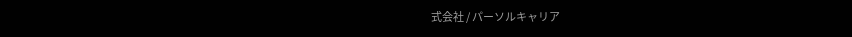式会社 / パーソルキャリア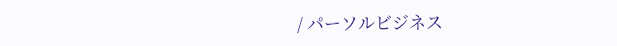/ パーソルビジネス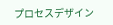プロセスデザイン